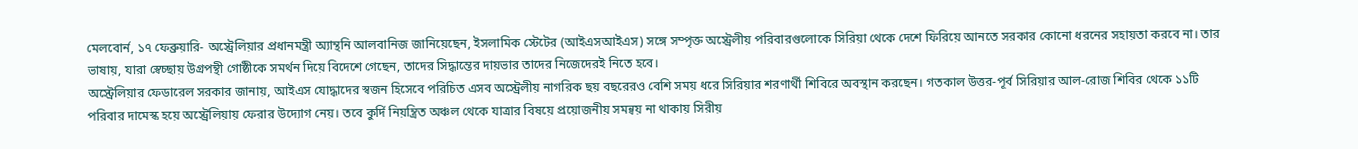মেলবোর্ন, ১৭ ফেব্রুয়ারি- অস্ট্রেলিয়ার প্রধানমন্ত্রী অ্যান্থনি আলবানিজ জানিয়েছেন, ইসলামিক স্টেটের (আইএসআইএস) সঙ্গে সম্পৃক্ত অস্ট্রেলীয় পরিবারগুলোকে সিরিয়া থেকে দেশে ফিরিয়ে আনতে সরকার কোনো ধরনের সহায়তা করবে না। তার ভাষায়, যারা স্বেচ্ছায় উগ্রপন্থী গোষ্ঠীকে সমর্থন দিয়ে বিদেশে গেছেন, তাদের সিদ্ধান্তের দায়ভার তাদের নিজেদেরই নিতে হবে।
অস্ট্রেলিয়ার ফেডারেল সরকার জানায়, আইএস যোদ্ধাদের স্বজন হিসেবে পরিচিত এসব অস্ট্রেলীয় নাগরিক ছয় বছরেরও বেশি সময় ধরে সিরিয়ার শরণার্থী শিবিরে অবস্থান করছেন। গতকাল উত্তর-পূর্ব সিরিয়ার আল-রোজ শিবির থেকে ১১টি পরিবার দামেস্ক হয়ে অস্ট্রেলিয়ায় ফেরার উদ্যোগ নেয়। তবে কুর্দি নিয়ন্ত্রিত অঞ্চল থেকে যাত্রার বিষয়ে প্রয়োজনীয় সমন্বয় না থাকায় সিরীয়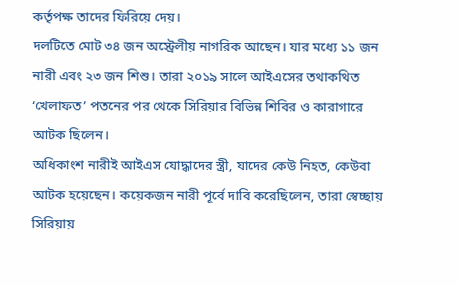কর্তৃপক্ষ তাদের ফিরিয়ে দেয়।
দলটিতে মোট ৩৪ জন অস্ট্রেলীয় নাগরিক আছেন। যার মধ্যে ১১ জন নারী এবং ২৩ জন শিশু। তারা ২০১৯ সালে আইএসের তথাকথিত ‘খেলাফত’ পতনের পর থেকে সিরিয়ার বিভিন্ন শিবির ও কারাগারে আটক ছিলেন।
অধিকাংশ নারীই আইএস যোদ্ধাদের স্ত্রী, যাদের কেউ নিহত, কেউবা আটক হয়েছেন। কয়েকজন নারী পূর্বে দাবি করেছিলেন, তারা স্বেচ্ছায় সিরিয়ায়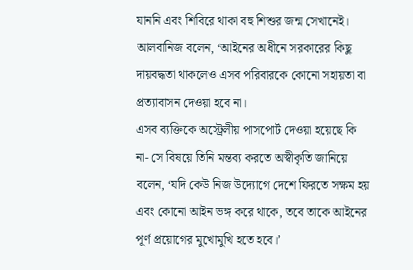যাননি এবং শিবিরে থাকা বহু শিশুর জন্ম সেখানেই।
আলবানিজ বলেন, ‘আইনের অধীনে সরকারের কিছু দায়বদ্ধতা থাকলেও এসব পরিবারকে কোনো সহায়তা বা প্রত্যাবাসন দেওয়া হবে না।
এসব ব্যক্তিকে অস্ট্রেলীয় পাসপোর্ট দেওয়া হয়েছে কি না- সে বিষয়ে তিনি মন্তব্য করতে অস্বীকৃতি জানিয়ে বলেন, ‘যদি কেউ নিজ উদ্যোগে দেশে ফিরতে সক্ষম হয় এবং কোনো আইন ভঙ্গ করে থাকে, তবে তাকে আইনের পূর্ণ প্রয়োগের মুখোমুখি হতে হবে।’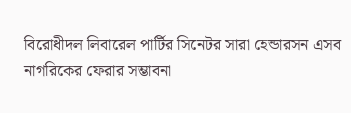বিরোধীদল লিবারেল পার্টির সিনেটর সারা হেন্ডারসন এসব নাগরিকের ফেরার সম্ভাবনা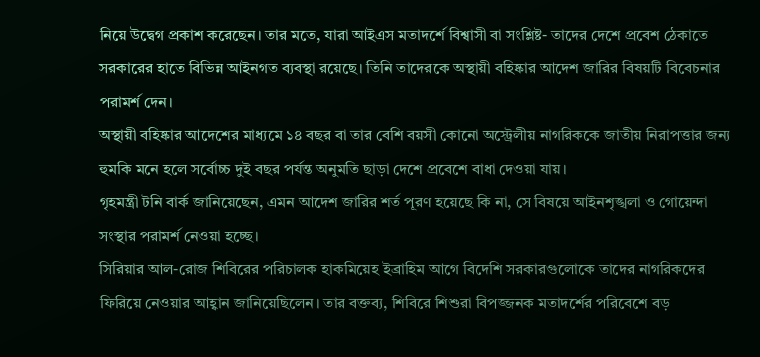নিয়ে উদ্বেগ প্রকাশ করেছেন। তার মতে, যারা আইএস মতাদর্শে বিশ্বাসী বা সংশ্লিষ্ট- তাদের দেশে প্রবেশ ঠেকাতে সরকারের হাতে বিভিন্ন আইনগত ব্যবস্থা রয়েছে। তিনি তাদেরকে অস্থায়ী বহিষ্কার আদেশ জারির বিষয়টি বিবেচনার পরামর্শ দেন।
অস্থায়ী বহিষ্কার আদেশের মাধ্যমে ১৪ বছর বা তার বেশি বয়সী কোনো অস্ট্রেলীয় নাগরিককে জাতীয় নিরাপত্তার জন্য হুমকি মনে হলে সর্বোচ্চ দুই বছর পর্যন্ত অনুমতি ছাড়া দেশে প্রবেশে বাধা দেওয়া যায়।
গৃহমন্ত্রী টনি বার্ক জানিয়েছেন, এমন আদেশ জারির শর্ত পূরণ হয়েছে কি না, সে বিষয়ে আইনশৃঙ্খলা ও গোয়েন্দা সংস্থার পরামর্শ নেওয়া হচ্ছে।
সিরিয়ার আল-রোজ শিবিরের পরিচালক হাকমিয়েহ ইব্রাহিম আগে বিদেশি সরকারগুলোকে তাদের নাগরিকদের ফিরিয়ে নেওয়ার আহ্বান জানিয়েছিলেন। তার বক্তব্য, শিবিরে শিশুরা বিপজ্জনক মতাদর্শের পরিবেশে বড়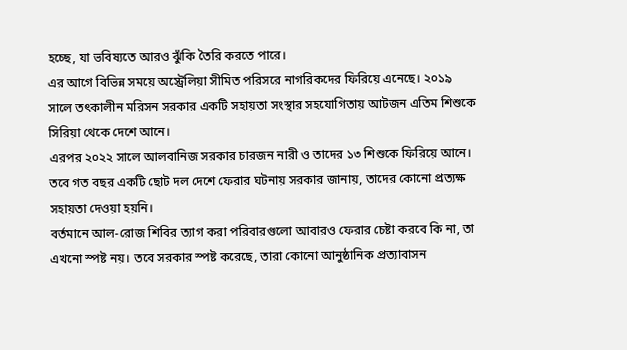হচ্ছে, যা ভবিষ্যতে আরও ঝুঁকি তৈরি করতে পারে।
এর আগে বিভিন্ন সময়ে অস্ট্রেলিয়া সীমিত পরিসরে নাগরিকদের ফিরিয়ে এনেছে। ২০১৯ সালে তৎকালীন মরিসন সরকার একটি সহায়তা সংস্থার সহযোগিতায় আটজন এতিম শিশুকে সিরিয়া থেকে দেশে আনে।
এরপর ২০২২ সালে আলবানিজ সরকার চারজন নারী ও তাদের ১৩ শিশুকে ফিরিয়ে আনে। তবে গত বছর একটি ছোট দল দেশে ফেরার ঘটনায় সরকার জানায়, তাদের কোনো প্রত্যক্ষ সহায়তা দেওয়া হয়নি।
বর্তমানে আল-রোজ শিবির ত্যাগ করা পরিবারগুলো আবারও ফেরার চেষ্টা করবে কি না, তা এখনো স্পষ্ট নয়। তবে সরকার স্পষ্ট করেছে, তারা কোনো আনুষ্ঠানিক প্রত্যাবাসন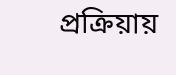প্রক্রিয়ায়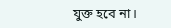যুক্ত হবে না।